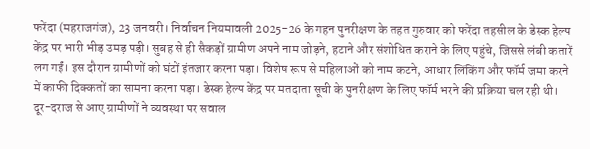फरेंदा (महराजगंज), 23 जनवरी। निर्वाचन नियमावली 2025-26 के गहन पुनरीक्षण के तहत गुरुवार को फरेंदा तहसील के डेस्क हेल्प केंद्र पर भारी भीड़ उमड़ पड़ी। सुबह से ही सैकड़ों ग्रामीण अपने नाम जोड़ने, हटाने और संशोधित कराने के लिए पहुंचे, जिससे लंबी कतारें लग गईं। इस दौरान ग्रामीणों को घंटों इंतजार करना पड़ा। विशेष रूप से महिलाओं को नाम कटने, आधार लिंकिंग और फॉर्म जमा करने में काफी दिक्कतों का सामना करना पड़ा। डेस्क हेल्प केंद्र पर मतदाता सूची के पुनरीक्षण के लिए फॉर्म भरने की प्रक्रिया चल रही थी। दूर-दराज से आए ग्रामीणों ने व्यवस्था पर सवाल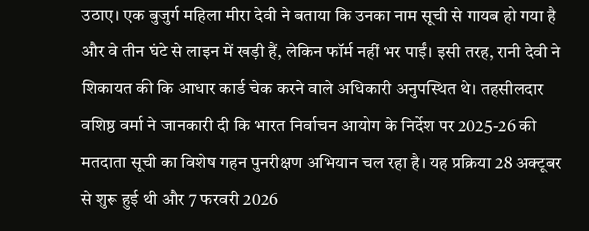उठाए। एक बुजुर्ग महिला मीरा देवी ने बताया कि उनका नाम सूची से गायब हो गया है और वे तीन घंटे से लाइन में खड़ी हैं, लेकिन फॉर्म नहीं भर पाईं। इसी तरह, रानी देवी ने शिकायत की कि आधार कार्ड चेक करने वाले अधिकारी अनुपस्थित थे। तहसीलदार वशिष्ठ वर्मा ने जानकारी दी कि भारत निर्वाचन आयोग के निर्देश पर 2025-26 की मतदाता सूची का विशेष गहन पुनरीक्षण अभियान चल रहा है। यह प्रक्रिया 28 अक्टूबर से शुरू हुई थी और 7 फरवरी 2026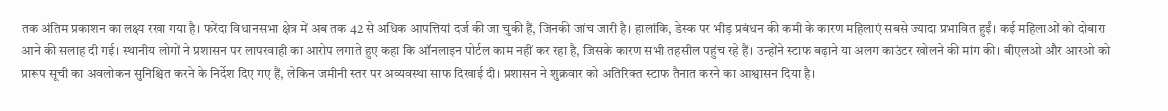तक अंतिम प्रकाशन का लक्ष्य रखा गया है। फरेंदा विधानसभा क्षेत्र में अब तक 42 से अधिक आपत्तियां दर्ज की जा चुकी हैं, जिनकी जांच जारी है। हालांकि, डेस्क पर भीड़ प्रबंधन की कमी के कारण महिलाएं सबसे ज्यादा प्रभावित हुईं। कई महिलाओं को दोबारा आने की सलाह दी गई। स्थानीय लोगों ने प्रशासन पर लापरवाही का आरोप लगाते हुए कहा कि ऑनलाइन पोर्टल काम नहीं कर रहा है, जिसके कारण सभी तहसील पहुंच रहे हैं। उन्होंने स्टाफ बढ़ाने या अलग काउंटर खोलने की मांग की। बीएलओ और आरओ को प्रारूप सूची का अवलोकन सुनिश्चित करने के निर्देश दिए गए हैं, लेकिन जमीनी स्तर पर अव्यवस्था साफ दिखाई दी। प्रशासन ने शुक्रवार को अतिरिक्त स्टाफ तैनात करने का आश्वासन दिया है।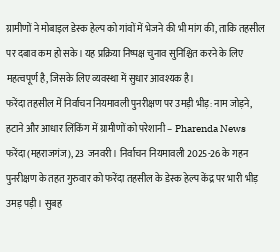ग्रामीणों ने मोबाइल डेस्क हेल्प को गांवों में भेजने की भी मांग की, ताकि तहसील पर दबाव कम हो सके। यह प्रक्रिया निष्पक्ष चुनाव सुनिश्चित करने के लिए महत्वपूर्ण है, जिसके लिए व्यवस्था में सुधार आवश्यक है।
फरेंदा तहसील में निर्वाचन नियमावली पुनरीक्षण पर उमड़ी भीड़: नाम जोड़ने, हटाने और आधार लिंकिंग में ग्रामीणों को परेशानी – Pharenda News
फरेंदा (महराजगंज), 23 जनवरी। निर्वाचन नियमावली 2025-26 के गहन पुनरीक्षण के तहत गुरुवार को फरेंदा तहसील के डेस्क हेल्प केंद्र पर भारी भीड़ उमड़ पड़ी। सुबह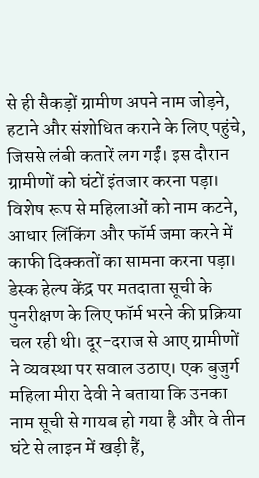से ही सैकड़ों ग्रामीण अपने नाम जोड़ने, हटाने और संशोधित कराने के लिए पहुंचे, जिससे लंबी कतारें लग गईं। इस दौरान ग्रामीणों को घंटों इंतजार करना पड़ा। विशेष रूप से महिलाओं को नाम कटने, आधार लिंकिंग और फॉर्म जमा करने में काफी दिक्कतों का सामना करना पड़ा। डेस्क हेल्प केंद्र पर मतदाता सूची के पुनरीक्षण के लिए फॉर्म भरने की प्रक्रिया चल रही थी। दूर-दराज से आए ग्रामीणों ने व्यवस्था पर सवाल उठाए। एक बुजुर्ग महिला मीरा देवी ने बताया कि उनका नाम सूची से गायब हो गया है और वे तीन घंटे से लाइन में खड़ी हैं,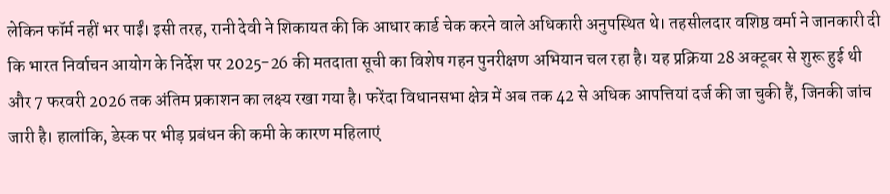लेकिन फॉर्म नहीं भर पाईं। इसी तरह, रानी देवी ने शिकायत की कि आधार कार्ड चेक करने वाले अधिकारी अनुपस्थित थे। तहसीलदार वशिष्ठ वर्मा ने जानकारी दी कि भारत निर्वाचन आयोग के निर्देश पर 2025-26 की मतदाता सूची का विशेष गहन पुनरीक्षण अभियान चल रहा है। यह प्रक्रिया 28 अक्टूबर से शुरू हुई थी और 7 फरवरी 2026 तक अंतिम प्रकाशन का लक्ष्य रखा गया है। फरेंदा विधानसभा क्षेत्र में अब तक 42 से अधिक आपत्तियां दर्ज की जा चुकी हैं, जिनकी जांच जारी है। हालांकि, डेस्क पर भीड़ प्रबंधन की कमी के कारण महिलाएं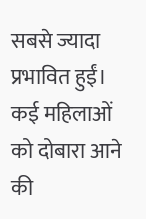सबसे ज्यादा प्रभावित हुईं। कई महिलाओं को दोबारा आने की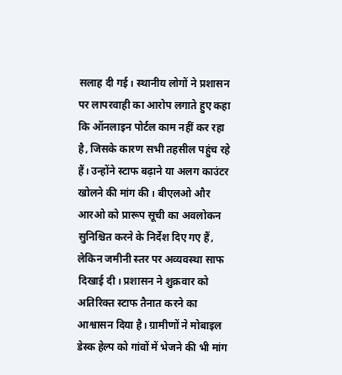सलाह दी गई। स्थानीय लोगों ने प्रशासन पर लापरवाही का आरोप लगाते हुए कहा कि ऑनलाइन पोर्टल काम नहीं कर रहा है, जिसके कारण सभी तहसील पहुंच रहे हैं। उन्होंने स्टाफ बढ़ाने या अलग काउंटर खोलने की मांग की। बीएलओ और आरओ को प्रारूप सूची का अवलोकन सुनिश्चित करने के निर्देश दिए गए हैं, लेकिन जमीनी स्तर पर अव्यवस्था साफ दिखाई दी। प्रशासन ने शुक्रवार को अतिरिक्त स्टाफ तैनात करने का आश्वासन दिया है। ग्रामीणों ने मोबाइल डेस्क हेल्प को गांवों में भेजने की भी मांग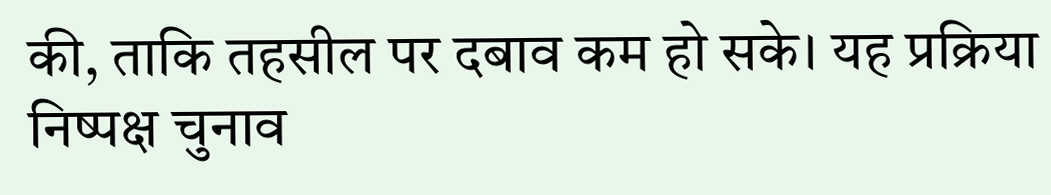की, ताकि तहसील पर दबाव कम हो सके। यह प्रक्रिया निष्पक्ष चुनाव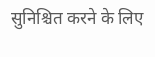सुनिश्चित करने के लिए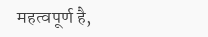महत्वपूर्ण है,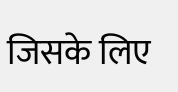जिसके लिए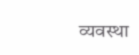व्यवस्था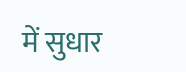में सुधार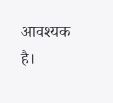आवश्यक है।